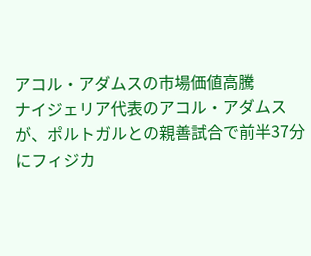アコル・アダムスの市場価値高騰
ナイジェリア代表のアコル・アダムスが、ポルトガルとの親善試合で前半37分にフィジカ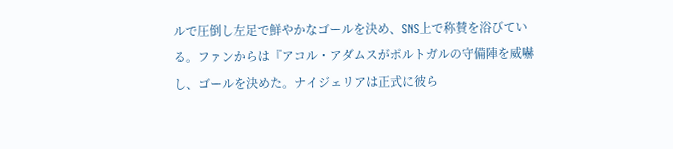ルで圧倒し左足で鮮やかなゴールを決め、SNS上で称賛を浴びている。ファンからは『アコル・アダムスがポルトガルの守備陣を威嚇し、ゴールを決めた。ナイジェリアは正式に彼ら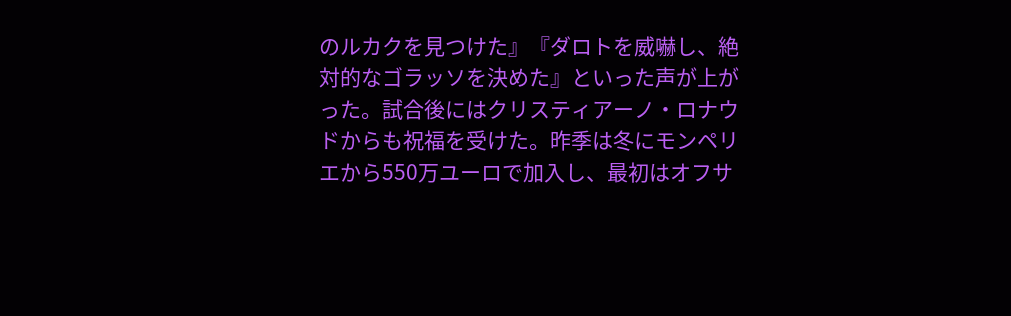のルカクを見つけた』『ダロトを威嚇し、絶対的なゴラッソを決めた』といった声が上がった。試合後にはクリスティアーノ・ロナウドからも祝福を受けた。昨季は冬にモンペリエから550万ユーロで加入し、最初はオフサ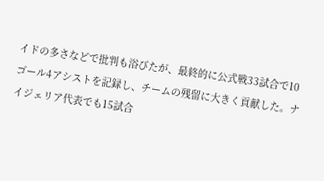イドの多さなどで批判も浴びたが、最終的に公式戦33試合で10ゴール4アシストを記録し、チームの残留に大きく貢献した。ナイジェリア代表でも15試合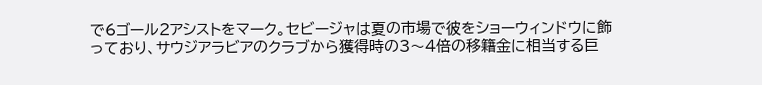で6ゴール2アシストをマーク。セビージャは夏の市場で彼をショーウィンドウに飾っており、サウジアラビアのクラブから獲得時の3〜4倍の移籍金に相当する巨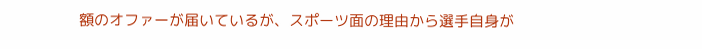額のオファーが届いているが、スポーツ面の理由から選手自身が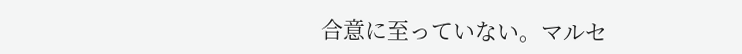合意に至っていない。マルセ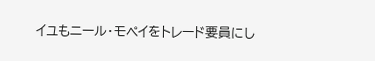イユもニール・モペイをトレード要員にし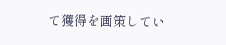て獲得を画策してい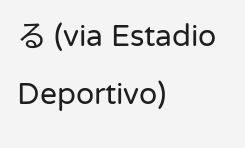る (via Estadio Deportivo)